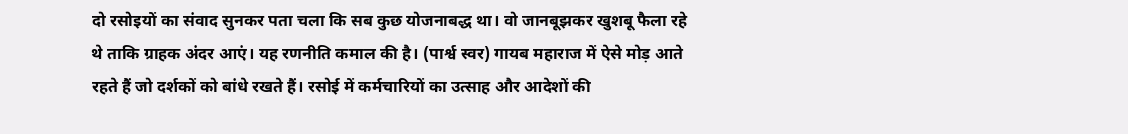दो रसोइयों का संवाद सुनकर पता चला कि सब कुछ योजनाबद्ध था। वो जानबूझकर खुशबू फैला रहे थे ताकि ग्राहक अंदर आएं। यह रणनीति कमाल की है। (पार्श्व स्वर) गायब महाराज में ऐसे मोड़ आते रहते हैं जो दर्शकों को बांधे रखते हैं। रसोई में कर्मचारियों का उत्साह और आदेशों की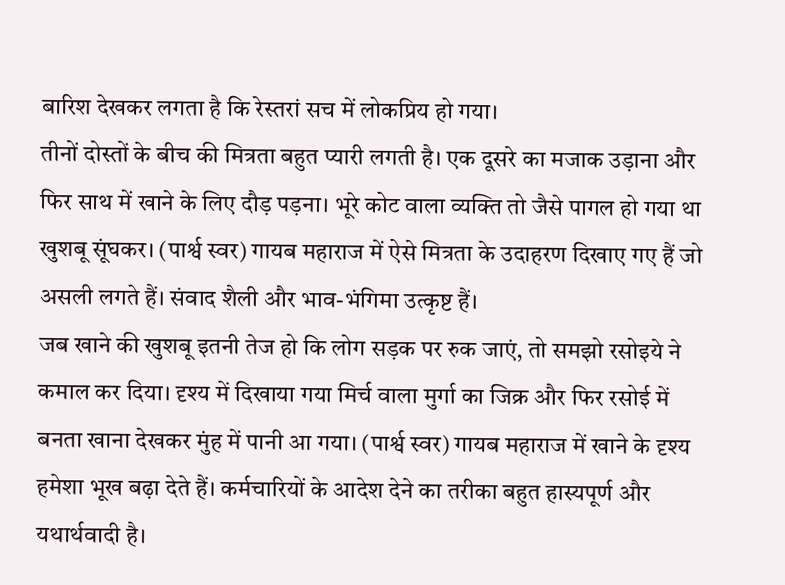बारिश देखकर लगता है कि रेस्तरां सच में लोकप्रिय हो गया।
तीनों दोस्तों के बीच की मित्रता बहुत प्यारी लगती है। एक दूसरे का मजाक उड़ाना और फिर साथ में खाने के लिए दौड़ पड़ना। भूरे कोट वाला व्यक्ति तो जैसे पागल हो गया था खुशबू सूंघकर। (पार्श्व स्वर) गायब महाराज में ऐसे मित्रता के उदाहरण दिखाए गए हैं जो असली लगते हैं। संवाद शैली और भाव-भंगिमा उत्कृष्ट हैं।
जब खाने की खुशबू इतनी तेज हो कि लोग सड़क पर रुक जाएं, तो समझो रसोइये ने कमाल कर दिया। दृश्य में दिखाया गया मिर्च वाला मुर्गा का जिक्र और फिर रसोई में बनता खाना देखकर मुंह में पानी आ गया। (पार्श्व स्वर) गायब महाराज में खाने के दृश्य हमेशा भूख बढ़ा देते हैं। कर्मचारियों के आदेश देने का तरीका बहुत हास्यपूर्ण और यथार्थवादी है।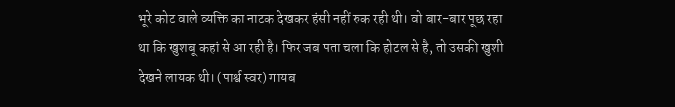भूरे कोट वाले व्यक्ति का नाटक देखकर हंसी नहीं रुक रही थी। वो बार-बार पूछ रहा था कि खुशबू कहां से आ रही है। फिर जब पता चला कि होटल से है, तो उसकी खुशी देखने लायक थी। (पार्श्व स्वर) गायब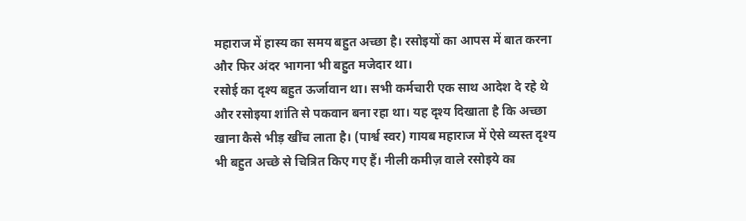महाराज में हास्य का समय बहुत अच्छा है। रसोइयों का आपस में बात करना और फिर अंदर भागना भी बहुत मजेदार था।
रसोई का दृश्य बहुत ऊर्जावान था। सभी कर्मचारी एक साथ आदेश दे रहे थे और रसोइया शांति से पकवान बना रहा था। यह दृश्य दिखाता है कि अच्छा खाना कैसे भीड़ खींच लाता है। (पार्श्व स्वर) गायब महाराज में ऐसे व्यस्त दृश्य भी बहुत अच्छे से चित्रित किए गए हैं। नीली कमीज़ वाले रसोइये का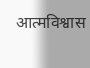आत्मविश्वास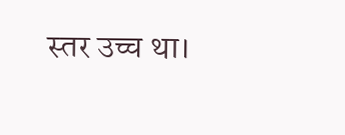स्तर उच्च था।